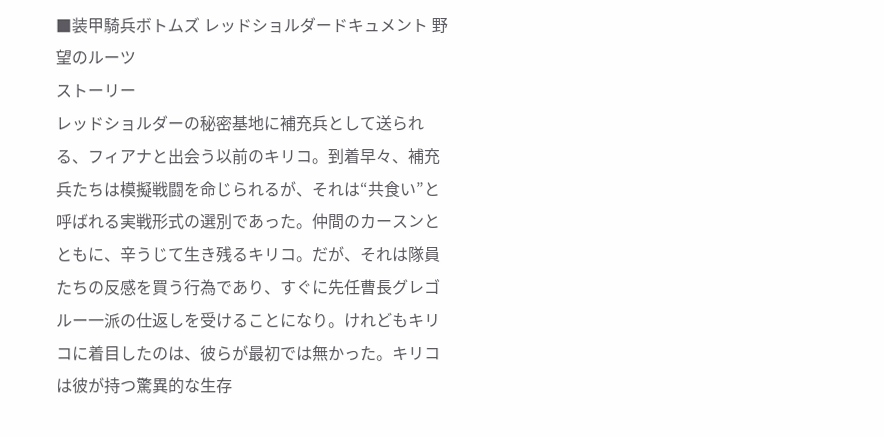■装甲騎兵ボトムズ レッドショルダードキュメント 野望のルーツ
ストーリー
レッドショルダーの秘密基地に補充兵として送られる、フィアナと出会う以前のキリコ。到着早々、補充兵たちは模擬戦闘を命じられるが、それは“共食い”と呼ばれる実戦形式の選別であった。仲間のカースンとともに、辛うじて生き残るキリコ。だが、それは隊員たちの反感を買う行為であり、すぐに先任曹長グレゴルー一派の仕返しを受けることになり。けれどもキリコに着目したのは、彼らが最初では無かった。キリコは彼が持つ驚異的な生存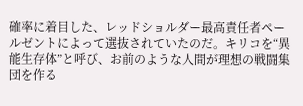確率に着目した、レッドショルダー最高責任者ペールゼントによって選抜されていたのだ。キリコを“異能生存体”と呼び、お前のような人間が理想の戦闘集団を作る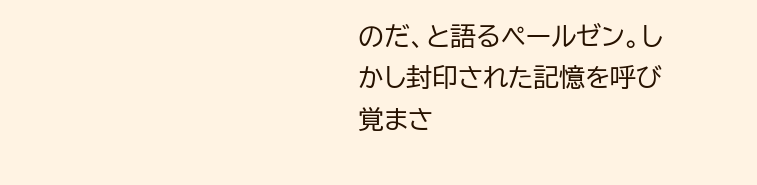のだ、と語るペールゼン。しかし封印された記憶を呼び覚まさ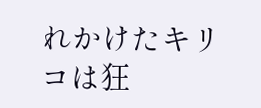れかけたキリコは狂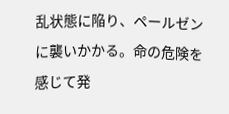乱状態に陥り、ペールゼンに襲いかかる。命の危険を感じて発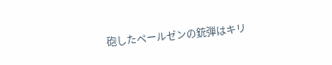砲したペールゼンの銃弾はキリ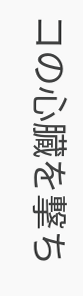コの心臓を撃ち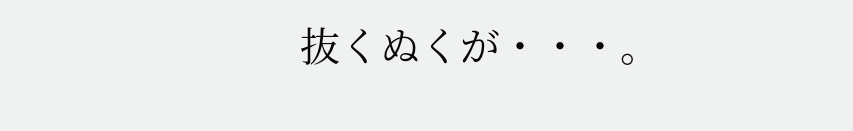抜くぬくが・・・。